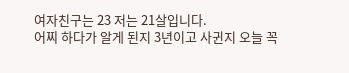여자친구는 23 저는 21살입니다.
어찌 하다가 알게 된지 3년이고 사귄지 오늘 꼭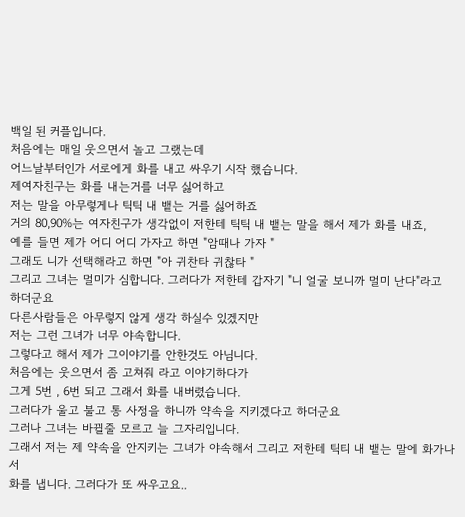백일 된 커플입니다.
처음에는 매일 웃으면서 놀고 그랬는데
어느날부터인가 서로에게 화를 내고 싸우기 시작 했습니다.
제여자친구는 화를 내는거를 너무 싫어하고
저는 말을 아무렇게나 틱틱 내 뱉는 거를 싫어하죠
거의 80,90%는 여자친구가 생각없이 저한테 틱틱 내 뱉는 말을 해서 제가 화를 내죠,
예를 들면 제가 어디 어디 가자고 하면 "암때나 가자 "
그래도 니가 선택해라고 하면 "아 귀찬타 귀찮타 "
그리고 그녀는 멀미가 심합니다. 그러다가 저한테 갑자기 "니 얼굴 보니까 멀미 난다"라고 하더군요
다른사람들은 아무렇지 않게 생각 하실수 있겠지만
저는 그런 그녀가 너무 야속합니다.
그렇다고 해서 제가 그이야기를 안한것도 아님니다.
처음에는 웃으면서 좀 고쳐줘 라고 이야기하다가
그게 5번 , 6번 되고 그래서 화를 내버렸습니다.
그러다가 울고 불고 통 사정을 하니까 약속을 지키겠다고 하더군요
그러나 그녀는 바뀔줄 모르고 늘 그자리입니다.
그래서 저는 제 약속을 안지키는 그녀가 야속해서 그리고 저한테 틱티 내 뱉는 말에 화가나서
화를 냅니다. 그러다가 또 싸우고요..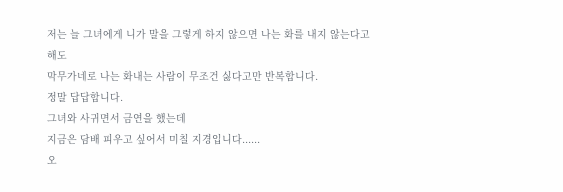저는 늘 그녀에게 니가 말을 그렇게 하지 않으면 나는 화를 내지 않는다고 해도
막무가네로 나는 화내는 사람이 무조건 싫다고만 반복합니다.
정말 답답합니다.
그녀와 사귀면서 금연을 했는데
지금은 담배 피우고 싶어서 미칠 지경입니다......
오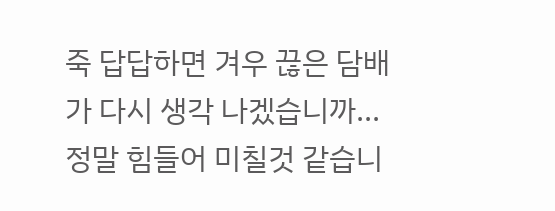죽 답답하면 겨우 끊은 담배가 다시 생각 나겠습니까...
정말 힘들어 미칠것 같습니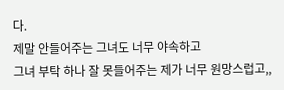다.
제말 안들어주는 그녀도 너무 야속하고
그녀 부탁 하나 잘 못들어주는 제가 너무 원망스럽고,,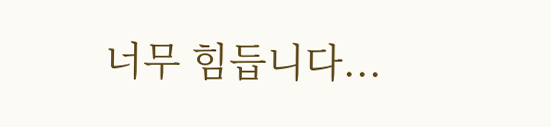너무 힘듭니다...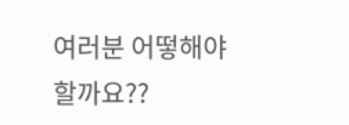여러분 어떻해야 할까요??